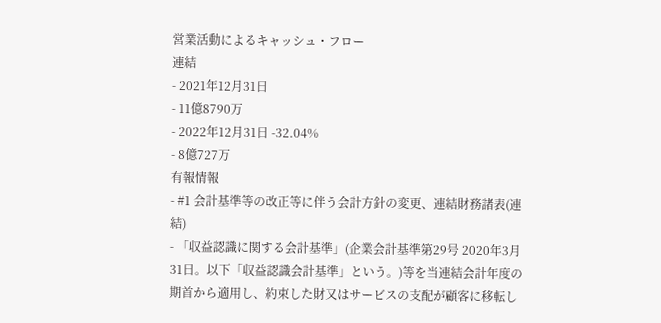営業活動によるキャッシュ・フロー
連結
- 2021年12月31日
- 11億8790万
- 2022年12月31日 -32.04%
- 8億727万
有報情報
- #1 会計基準等の改正等に伴う会計方針の変更、連結財務諸表(連結)
- 「収益認識に関する会計基準」(企業会計基準第29号 2020年3月31日。以下「収益認識会計基準」という。)等を当連結会計年度の期首から適用し、約束した財又はサービスの支配が顧客に移転し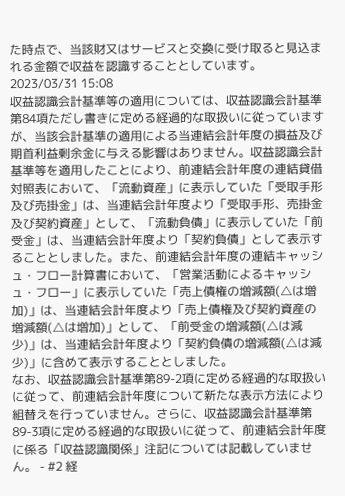た時点で、当該財又はサービスと交換に受け取ると見込まれる金額で収益を認識することとしています。2023/03/31 15:08
収益認識会計基準等の適用については、収益認識会計基準第84項ただし書きに定める経過的な取扱いに従っていますが、当該会計基準の適用による当連結会計年度の損益及び期首利益剰余金に与える影響はありません。収益認識会計基準等を適用したことにより、前連結会計年度の連結貸借対照表において、「流動資産」に表示していた「受取手形及び売掛金」は、当連結会計年度より「受取手形、売掛金及び契約資産」として、「流動負債」に表示していた「前受金」は、当連結会計年度より「契約負債」として表示することとしました。また、前連結会計年度の連結キャッシュ・フロー計算書において、「営業活動によるキャッシュ・フロー」に表示していた「売上債権の増減額(△は増加)」は、当連結会計年度より「売上債権及び契約資産の増減額(△は増加)」として、「前受金の増減額(△は減少)」は、当連結会計年度より「契約負債の増減額(△は減少)」に含めて表示することとしました。
なお、収益認識会計基準第89-2項に定める経過的な取扱いに従って、前連結会計年度について新たな表示方法により組替えを行っていません。さらに、収益認識会計基準第89-3項に定める経過的な取扱いに従って、前連結会計年度に係る「収益認識関係」注記については記載していません。 - #2 経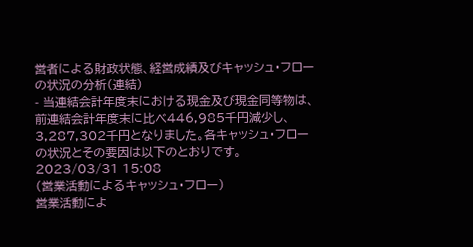営者による財政状態、経営成績及びキャッシュ・フローの状況の分析(連結)
- 当連結会計年度末における現金及び現金同等物は、前連結会計年度末に比べ446,985千円減少し、3,287,302千円となりました。各キャッシュ・フローの状況とその要因は以下のとおりです。2023/03/31 15:08
(営業活動によるキャッシュ・フロー)
営業活動によ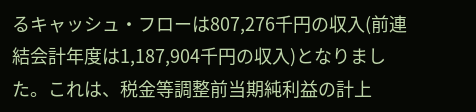るキャッシュ・フローは807,276千円の収入(前連結会計年度は1,187,904千円の収入)となりました。これは、税金等調整前当期純利益の計上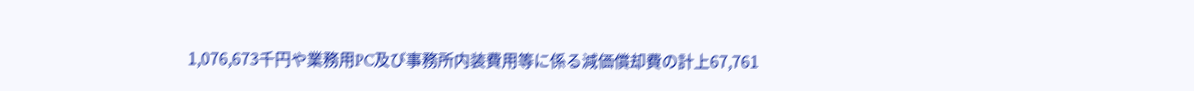1,076,673千円や業務用PC及び事務所内装費用等に係る減価償却費の計上67,761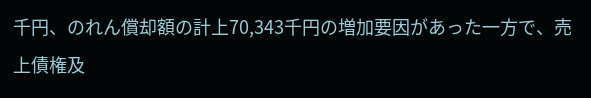千円、のれん償却額の計上70,343千円の増加要因があった一方で、売上債権及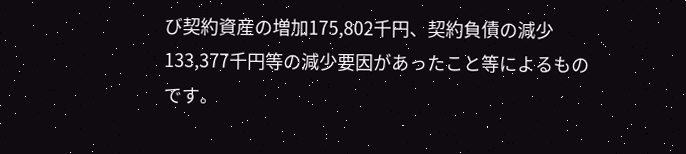び契約資産の増加175,802千円、契約負債の減少133,377千円等の減少要因があったこと等によるものです。